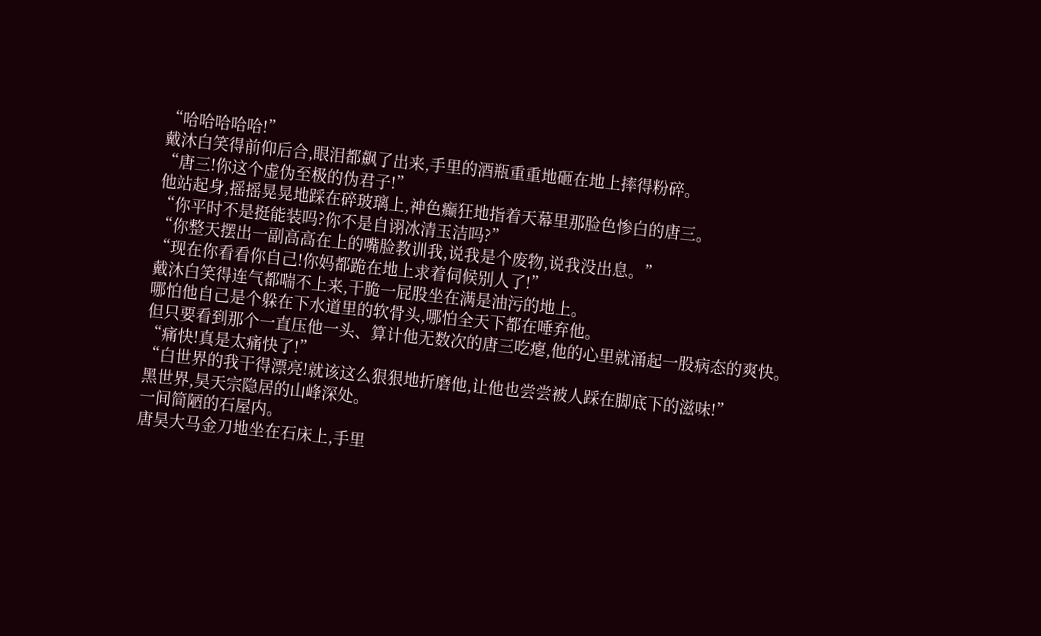“哈哈哈哈哈!”
戴沐白笑得前仰后合,眼泪都飙了出来,手里的酒瓶重重地砸在地上摔得粉碎。
“唐三!你这个虚伪至极的伪君子!”
他站起身,摇摇晃晃地踩在碎玻璃上,神色癫狂地指着天幕里那脸色惨白的唐三。
“你平时不是挺能装吗?你不是自诩冰清玉洁吗?”
“你整天摆出一副高高在上的嘴脸教训我,说我是个废物,说我没出息。”
“现在你看看你自己!你妈都跪在地上求着伺候别人了!”
戴沐白笑得连气都喘不上来,干脆一屁股坐在满是油污的地上。
哪怕他自己是个躲在下水道里的软骨头,哪怕全天下都在唾弃他。
但只要看到那个一直压他一头、算计他无数次的唐三吃瘪,他的心里就涌起一股病态的爽快。
“痛快!真是太痛快了!”
“白世界的我干得漂亮!就该这么狠狠地折磨他,让他也尝尝被人踩在脚底下的滋味!”
黑世界,昊天宗隐居的山峰深处。
一间简陋的石屋内。
唐昊大马金刀地坐在石床上,手里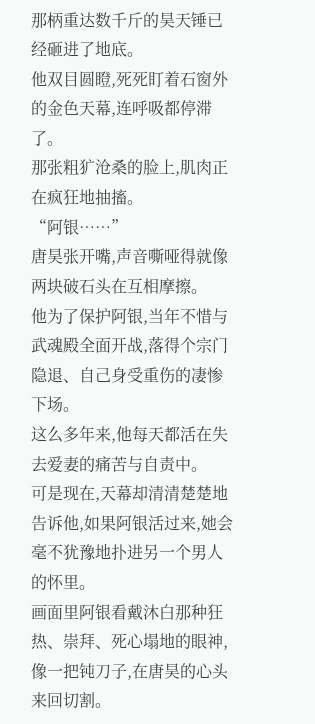那柄重达数千斤的昊天锤已经砸进了地底。
他双目圆瞪,死死盯着石窗外的金色天幕,连呼吸都停滞了。
那张粗犷沧桑的脸上,肌肉正在疯狂地抽搐。
“阿银……”
唐昊张开嘴,声音嘶哑得就像两块破石头在互相摩擦。
他为了保护阿银,当年不惜与武魂殿全面开战,落得个宗门隐退、自己身受重伤的凄惨下场。
这么多年来,他每天都活在失去爱妻的痛苦与自责中。
可是现在,天幕却清清楚楚地告诉他,如果阿银活过来,她会毫不犹豫地扑进另一个男人的怀里。
画面里阿银看戴沐白那种狂热、崇拜、死心塌地的眼神,像一把钝刀子,在唐昊的心头来回切割。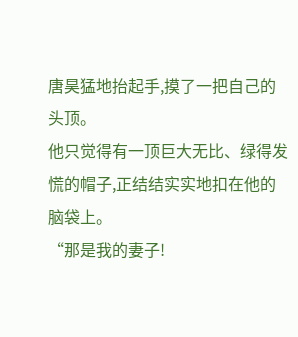唐昊猛地抬起手,摸了一把自己的头顶。
他只觉得有一顶巨大无比、绿得发慌的帽子,正结结实实地扣在他的脑袋上。
“那是我的妻子!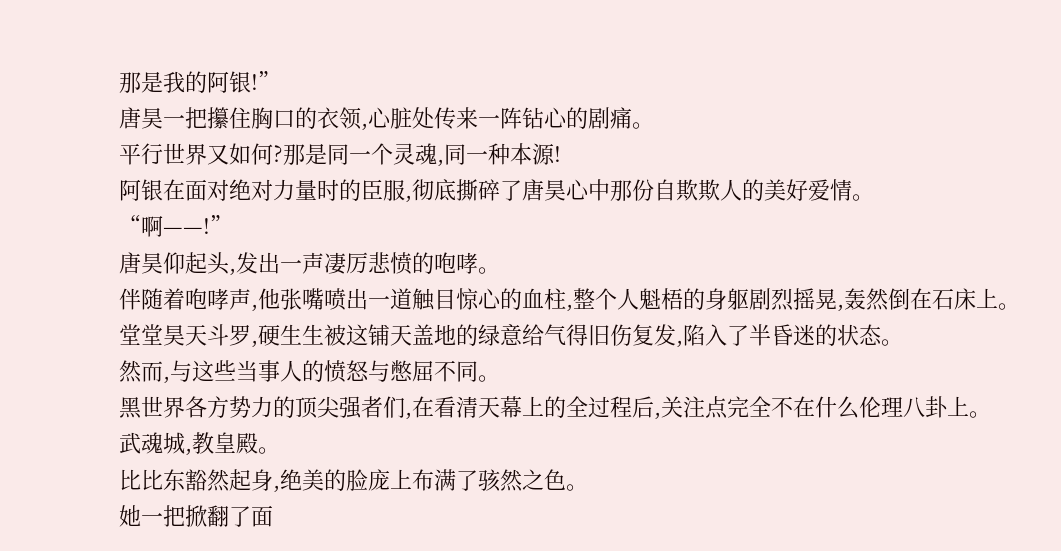那是我的阿银!”
唐昊一把攥住胸口的衣领,心脏处传来一阵钻心的剧痛。
平行世界又如何?那是同一个灵魂,同一种本源!
阿银在面对绝对力量时的臣服,彻底撕碎了唐昊心中那份自欺欺人的美好爱情。
“啊——!”
唐昊仰起头,发出一声凄厉悲愤的咆哮。
伴随着咆哮声,他张嘴喷出一道触目惊心的血柱,整个人魁梧的身躯剧烈摇晃,轰然倒在石床上。
堂堂昊天斗罗,硬生生被这铺天盖地的绿意给气得旧伤复发,陷入了半昏迷的状态。
然而,与这些当事人的愤怒与憋屈不同。
黑世界各方势力的顶尖强者们,在看清天幕上的全过程后,关注点完全不在什么伦理八卦上。
武魂城,教皇殿。
比比东豁然起身,绝美的脸庞上布满了骇然之色。
她一把掀翻了面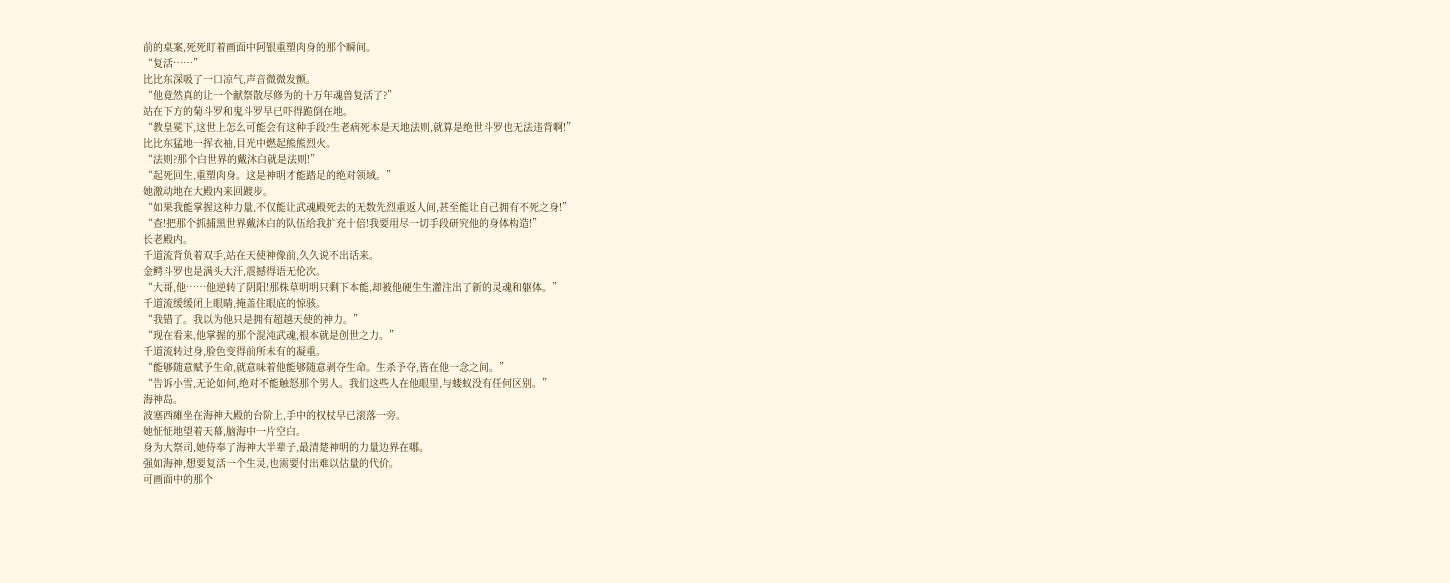前的桌案,死死盯着画面中阿银重塑肉身的那个瞬间。
“复活……”
比比东深吸了一口凉气,声音微微发颤。
“他竟然真的让一个献祭散尽修为的十万年魂兽复活了?”
站在下方的菊斗罗和鬼斗罗早已吓得跪倒在地。
“教皇冕下,这世上怎么可能会有这种手段?生老病死本是天地法则,就算是绝世斗罗也无法违背啊!”
比比东猛地一挥衣袖,目光中燃起熊熊烈火。
“法则?那个白世界的戴沐白就是法则!”
“起死回生,重塑肉身。这是神明才能踏足的绝对领域。”
她激动地在大殿内来回踱步。
“如果我能掌握这种力量,不仅能让武魂殿死去的无数先烈重返人间,甚至能让自己拥有不死之身!”
“查!把那个抓捕黑世界戴沐白的队伍给我扩充十倍!我要用尽一切手段研究他的身体构造!”
长老殿内。
千道流背负着双手,站在天使神像前,久久说不出话来。
金鳄斗罗也是满头大汗,震撼得语无伦次。
“大哥,他……他逆转了阴阳!那株草明明只剩下本能,却被他硬生生灌注出了新的灵魂和躯体。”
千道流缓缓闭上眼睛,掩盖住眼底的惊骇。
“我错了。我以为他只是拥有超越天使的神力。”
“现在看来,他掌握的那个混沌武魂,根本就是创世之力。”
千道流转过身,脸色变得前所未有的凝重。
“能够随意赋予生命,就意味着他能够随意剥夺生命。生杀予夺,皆在他一念之间。”
“告诉小雪,无论如何,绝对不能触怒那个男人。我们这些人在他眼里,与蝼蚁没有任何区别。”
海神岛。
波塞西瘫坐在海神大殿的台阶上,手中的权杖早已滚落一旁。
她怔怔地望着天幕,脑海中一片空白。
身为大祭司,她侍奉了海神大半辈子,最清楚神明的力量边界在哪。
强如海神,想要复活一个生灵,也需要付出难以估量的代价。
可画面中的那个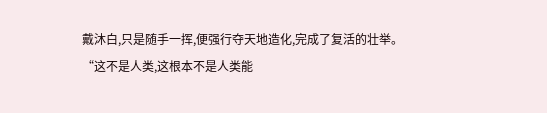戴沐白,只是随手一挥,便强行夺天地造化,完成了复活的壮举。
“这不是人类,这根本不是人类能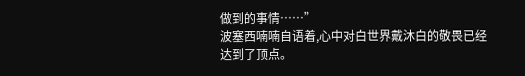做到的事情……”
波塞西喃喃自语着,心中对白世界戴沐白的敬畏已经达到了顶点。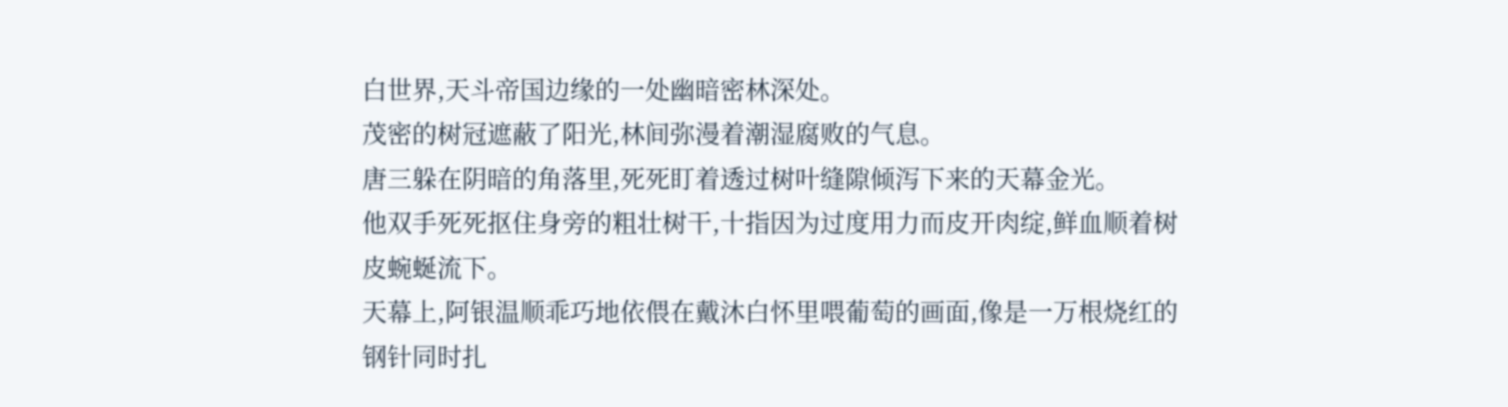白世界,天斗帝国边缘的一处幽暗密林深处。
茂密的树冠遮蔽了阳光,林间弥漫着潮湿腐败的气息。
唐三躲在阴暗的角落里,死死盯着透过树叶缝隙倾泻下来的天幕金光。
他双手死死抠住身旁的粗壮树干,十指因为过度用力而皮开肉绽,鲜血顺着树皮蜿蜒流下。
天幕上,阿银温顺乖巧地依偎在戴沐白怀里喂葡萄的画面,像是一万根烧红的钢针同时扎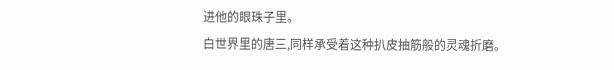进他的眼珠子里。
白世界里的唐三,同样承受着这种扒皮抽筋般的灵魂折磨。